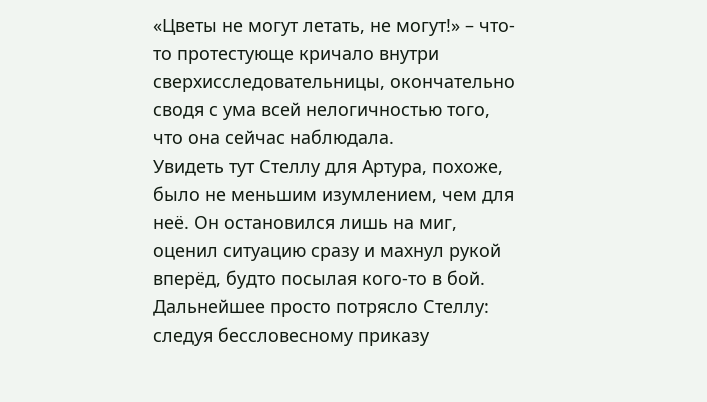«Цветы не могут летать, не могут!» – что-то протестующе кричало внутри сверхисследовательницы, окончательно сводя с ума всей нелогичностью того, что она сейчас наблюдала.
Увидеть тут Стеллу для Артура, похоже, было не меньшим изумлением, чем для неё. Он остановился лишь на миг, оценил ситуацию сразу и махнул рукой вперёд, будто посылая кого-то в бой.
Дальнейшее просто потрясло Стеллу: следуя бессловесному приказу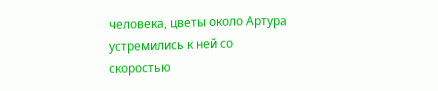человека, цветы около Артура устремились к ней со скоростью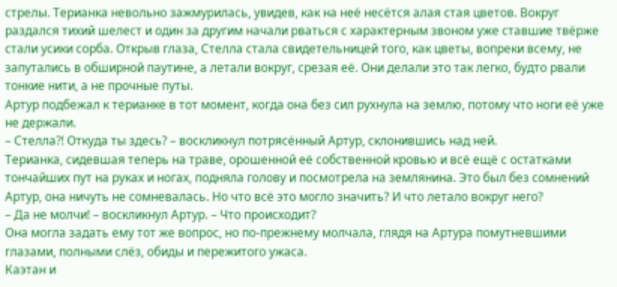стрелы. Терианка невольно зажмурилась, увидев, как на неё несётся алая стая цветов. Вокруг раздался тихий шелест и один за другим начали рваться с характерным звоном уже ставшие твёрже стали усики сорба. Открыв глаза, Стелла стала свидетельницей того, как цветы, вопреки всему, не запутались в обширной паутине, а летали вокруг, срезая её. Они делали это так легко, будто рвали тонкие нити, а не прочные путы.
Артур подбежал к терианке в тот момент, когда она без сил рухнула на землю, потому что ноги её уже не держали.
– Стелла?! Откуда ты здесь? – воскликнул потрясённый Артур, склонившись над ней.
Терианка, сидевшая теперь на траве, орошенной её собственной кровью и всё ещё с остатками тончайших пут на руках и ногах, подняла голову и посмотрела на землянина. Это был без сомнений Артур, она ничуть не сомневалась. Но что всё это могло значить? И что летало вокруг него?
– Да не молчи! – воскликнул Артур. – Что происходит?
Она могла задать ему тот же вопрос, но по-прежнему молчала, глядя на Артура помутневшими глазами, полными слёз, обиды и пережитого ужаса.
Каэтан и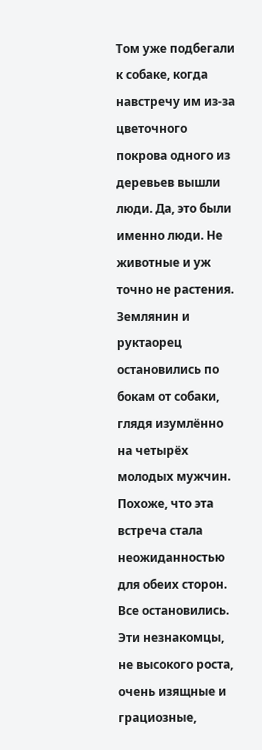Том уже подбегали к собаке, когда навстречу им из-за цветочного покрова одного из деревьев вышли люди. Да, это были именно люди. Не животные и уж точно не растения. Землянин и руктаорец остановились по бокам от собаки, глядя изумлённо на четырёх молодых мужчин.
Похоже, что эта встреча стала неожиданностью для обеих сторон. Все остановились.
Эти незнакомцы, не высокого роста, очень изящные и грациозные,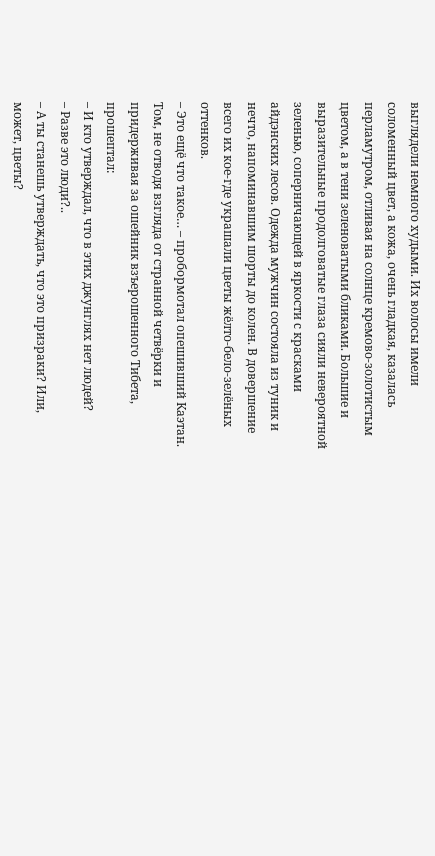выглядели немного худыми. Их волосы имели соломенный цвет, а кожа, очень гладкая, казалась перламутром, отливая на солнце кремово-золотистым цветом, а в тени зеленоватыми бликами. Большие и выразительные продолговатые глаза сияли невероятной зеленью, соперничающей в яркости с красками айдэнских лесов. Одежда мужчин состояла из туник и нечто, напоминавшим шорты до колен. В довершение всего их кое-где украшали цветы жёлто-бело-зелёных оттенков.
– Это ещё что такое… – пробормотал опешивший Каэтан.
Том, не отводя взгляда от странной четвёрки и придерживая за ошейник взъерошенного Тибета, прошептал:
– И кто утверждал, что в этих джунглях нет людей?
– Разве это люди?..
– А ты станешь утверждать, что это призраки? Или, может, цветы?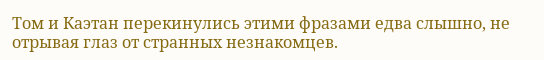Том и Каэтан перекинулись этими фразами едва слышно, не отрывая глаз от странных незнакомцев.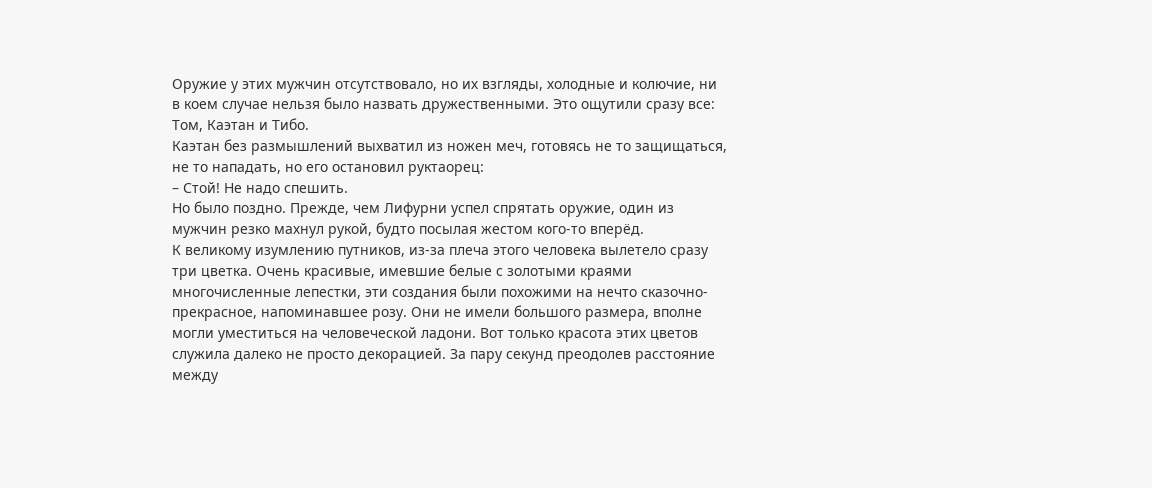Оружие у этих мужчин отсутствовало, но их взгляды, холодные и колючие, ни в коем случае нельзя было назвать дружественными. Это ощутили сразу все: Том, Каэтан и Тибо.
Каэтан без размышлений выхватил из ножен меч, готовясь не то защищаться, не то нападать, но его остановил руктаорец:
– Стой! Не надо спешить.
Но было поздно. Прежде, чем Лифурни успел спрятать оружие, один из мужчин резко махнул рукой, будто посылая жестом кого-то вперёд.
К великому изумлению путников, из-за плеча этого человека вылетело сразу три цветка. Очень красивые, имевшие белые с золотыми краями многочисленные лепестки, эти создания были похожими на нечто сказочно-прекрасное, напоминавшее розу. Они не имели большого размера, вполне могли уместиться на человеческой ладони. Вот только красота этих цветов служила далеко не просто декорацией. За пару секунд преодолев расстояние между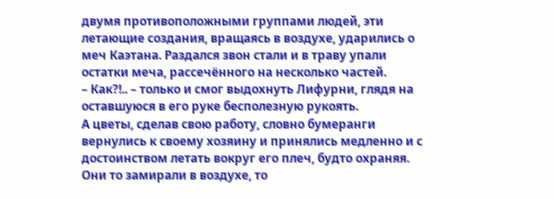двумя противоположными группами людей, эти летающие создания, вращаясь в воздухе, ударились о меч Каэтана. Раздался звон стали и в траву упали остатки меча, рассечённого на несколько частей.
– Как?!.. – только и смог выдохнуть Лифурни, глядя на оставшуюся в его руке бесполезную рукоять.
А цветы, сделав свою работу, словно бумеранги вернулись к своему хозяину и принялись медленно и с достоинством летать вокруг его плеч, будто охраняя. Они то замирали в воздухе, то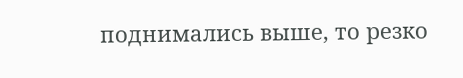поднимались выше, то резко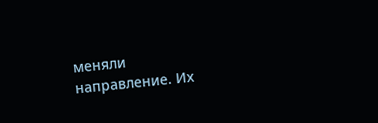меняли направление. Их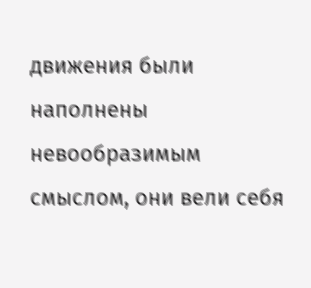движения были наполнены невообразимым смыслом, они вели себя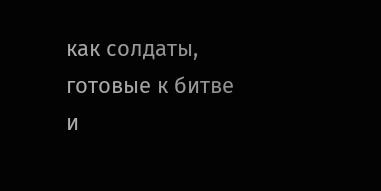как солдаты, готовые к битве и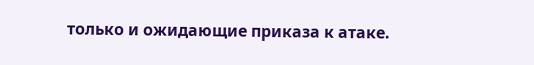только и ожидающие приказа к атаке.